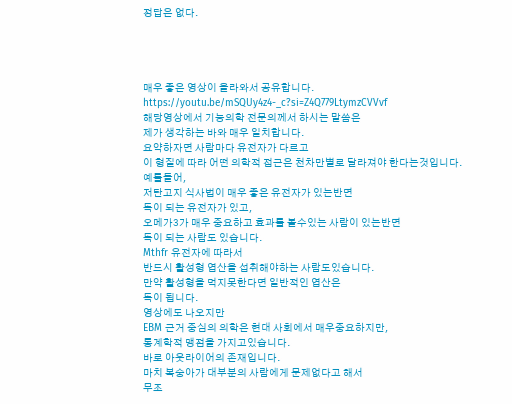정답은 없다.




매우 좋은 영상이 올라와서 공유합니다.
https://youtu.be/mSQUy4z4-_c?si=Z4Q779LtymzCVVvf
해당영상에서 기능의학 전문의께서 하시는 말씀은
제가 생각하는 바와 매우 일치합니다.
요약하자면 사람마다 유전자가 다르고
이 형질에 따라 어떤 의학적 접근은 천차만별로 달라져야 한다는것입니다.
예를들어,
저탄고지 식사법이 매우 좋은 유전자가 있는반면
독이 되는 유전자가 있고,
오메가3가 매우 중요하고 효과를 볼수있는 사람이 있는반면
독이 되는 사람도 있습니다.
Mthfr 유전자에 따라서
반드시 활성형 엽산을 섭취해야하는 사람도있습니다.
만약 활성형을 먹지못한다면 일반적인 엽산은
독이 됩니다.
영상에도 나오지만
EBM 근거 중심의 의학은 현대 사회에서 매우중요하지만,
통계학적 맹점을 가지고있습니다.
바로 아웃라이어의 존재입니다.
마치 복숭아가 대부분의 사람에게 문제없다고 해서
무조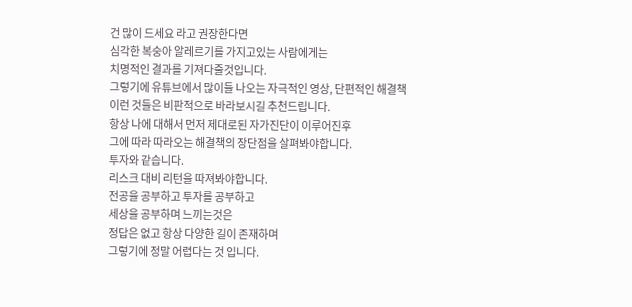건 많이 드세요 라고 권장한다면
심각한 복숭아 알레르기를 가지고있는 사람에게는
치명적인 결과를 기져다줄것입니다.
그렇기에 유튜브에서 많이들 나오는 자극적인 영상, 단편적인 해결책
이런 것들은 비판적으로 바라보시길 추천드립니다.
항상 나에 대해서 먼저 제대로된 자가진단이 이루어진후
그에 따라 따라오는 해결책의 장단점을 살펴봐야합니다.
투자와 같습니다.
리스크 대비 리턴을 따져봐야합니다.
전공을 공부하고 투자를 공부하고
세상을 공부하며 느끼는것은
정답은 없고 항상 다양한 길이 존재하며
그렇기에 정말 어렵다는 것 입니다.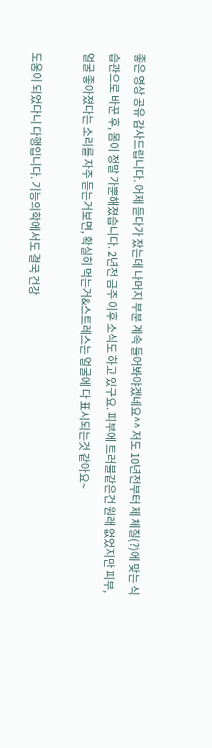좋은 영상 공유 감사드립니다. 어제 듣다가 잤는데 나머지 부분 계속 들어봐야겠네요^^ 저도 10년전부터 제 체질(?)에 맞는 식습관으로 바꾼 후, 몸이 정말 가뿐해졌습니다. 2년전 금주 이후 소식도 하고 있구요. 피부에 트러블같은건 원래 없었지만 피부, 얼굴 좋아졌다는 소리를 자주 듣는거보면, 확실히 먹는거&스트레스는 얼굴에 다 표시되는것 같아요~

도움이 되었다니 다행입니다. 기능의학에서도 결국 건강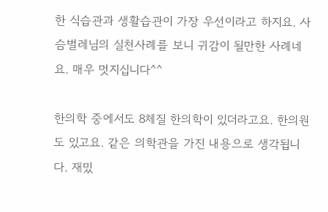한 식습관과 생활습관이 가장 우선이라고 하지요. 사슴벌레님의 실천사례를 보니 귀감이 될만한 사례네요. 매우 멋지십니다^^

한의학 중에서도 8체질 한의학이 있더라고요. 한의원도 있고요. 같은 의학관을 가진 내용으로 생각됩니다. 재밌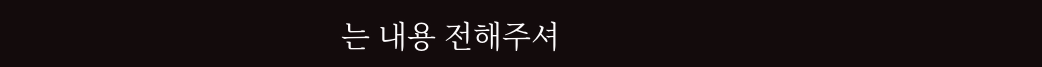는 내용 전해주셔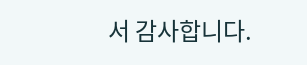서 감사합니다.